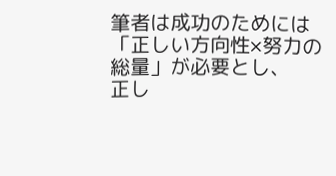筆者は成功のためには「正しい方向性×努力の総量」が必要とし、
正し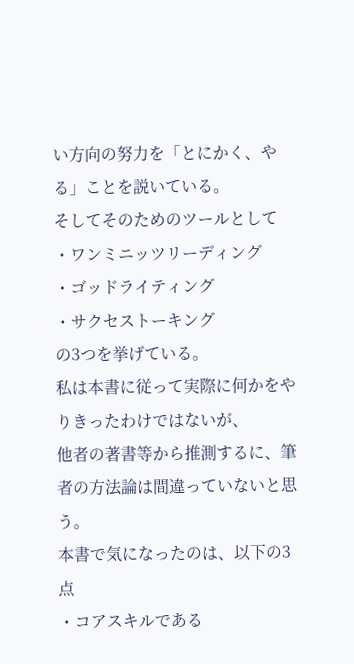い方向の努力を「とにかく、やる」ことを説いている。
そしてそのためのツールとして
・ワンミニッツリーディング
・ゴッドライティング
・サクセストーキング
の3つを挙げている。
私は本書に従って実際に何かをやりきったわけではないが、
他者の著書等から推測するに、筆者の方法論は間違っていないと思う。
本書で気になったのは、以下の3点
・コアスキルである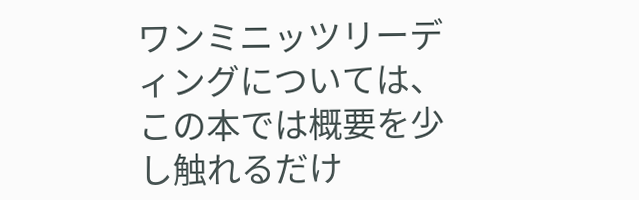ワンミニッツリーディングについては、
この本では概要を少し触れるだけ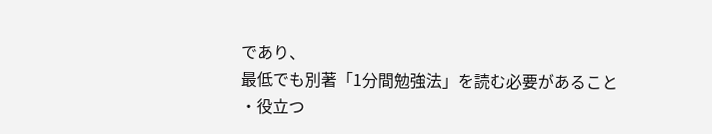であり、
最低でも別著「1分間勉強法」を読む必要があること
・役立つ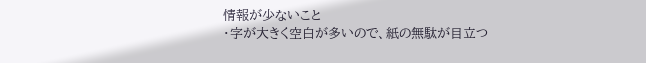情報が少ないこと
・字が大きく空白が多いので、紙の無駄が目立つ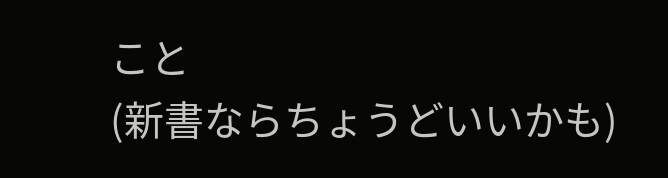こと
(新書ならちょうどいいかも)